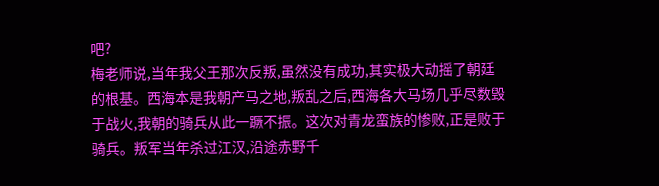吧?
梅老师说,当年我父王那次反叛,虽然没有成功,其实极大动摇了朝廷的根基。西海本是我朝产马之地,叛乱之后,西海各大马场几乎尽数毁于战火,我朝的骑兵从此一蹶不振。这次对青龙蛮族的惨败,正是败于骑兵。叛军当年杀过江汉,沿途赤野千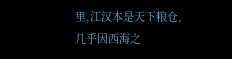里,江汉本是天下粮仓,几乎因西海之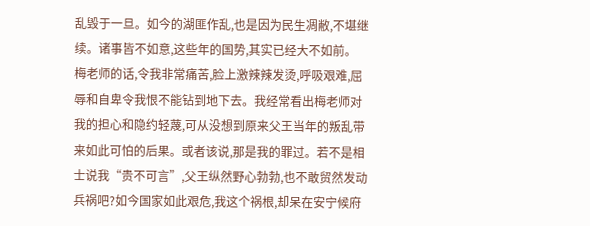乱毁于一旦。如今的湖匪作乱,也是因为民生凋敝,不堪继续。诸事皆不如意,这些年的国势,其实已经大不如前。
梅老师的话,令我非常痛苦,脸上激辣辣发烫,呼吸艰难,屈辱和自卑令我恨不能钻到地下去。我经常看出梅老师对我的担心和隐约轻蔑,可从没想到原来父王当年的叛乱带来如此可怕的后果。或者该说,那是我的罪过。若不是相士说我“贵不可言”,父王纵然野心勃勃,也不敢贸然发动兵祸吧?如今国家如此艰危,我这个祸根,却呆在安宁候府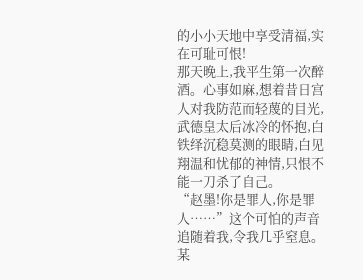的小小天地中享受清福,实在可耻可恨!
那天晚上,我平生第一次醉酒。心事如麻,想着昔日宫人对我防范而轻蔑的目光,武德皇太后冰冷的怀抱,白铁绎沉稳莫测的眼睛,白见翔温和忧郁的神情,只恨不能一刀杀了自己。
“赵墨!你是罪人,你是罪人……”这个可怕的声音追随着我,令我几乎窒息。某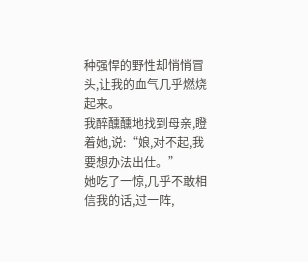种强悍的野性却悄悄冒头,让我的血气几乎燃烧起来。
我醉醺醺地找到母亲,瞪着她,说:“娘,对不起,我要想办法出仕。”
她吃了一惊,几乎不敢相信我的话,过一阵,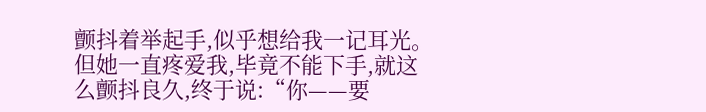颤抖着举起手,似乎想给我一记耳光。但她一直疼爱我,毕竟不能下手,就这么颤抖良久,终于说:“你——要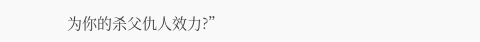为你的杀父仇人效力?”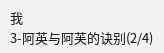我
3-阿英与阿芙的诀别(2/4)